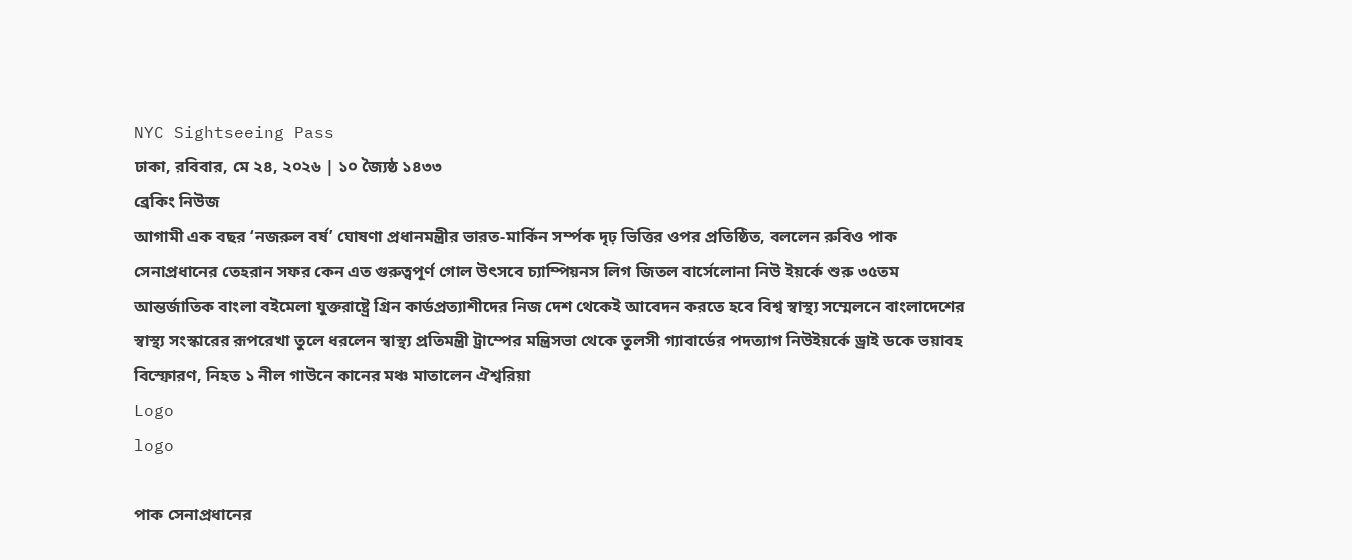NYC Sightseeing Pass
ঢাকা, রবিবার, মে ২৪, ২০২৬ | ১০ জ্যৈষ্ঠ ১৪৩৩
ব্রেকিং নিউজ
আগামী এক বছর ‘নজরুল বর্ষ’ ঘোষণা প্রধানমন্ত্রীর ভারত-মার্কিন সর্ম্পক দৃঢ় ভিত্তির ওপর প্রতিষ্ঠিত, বললেন রুবিও পাক সেনাপ্রধানের তেহরান সফর কেন এত গুরুত্বপূর্ণ গোল উৎসবে চ্যাম্পিয়নস লিগ জিতল বার্সেলোনা নিউ ইয়র্কে শুরু ৩৫তম আন্তর্জাতিক বাংলা বইমেলা যুক্তরাষ্ট্রে গ্রিন কার্ডপ্রত্যাশীদের নিজ দেশ থেকেই আবেদন করতে হবে বিশ্ব স্বাস্থ্য সম্মেলনে বাংলাদেশের স্বাস্থ্য সংস্কারের রূপরেখা তুলে ধরলেন স্বাস্থ্য প্রতিমন্ত্রী ট্রাম্পের মন্ত্রিসভা থেকে তুলসী গ্যাবার্ডের পদত্যাগ নিউইয়র্কে ড্রাই ডকে ভয়াবহ বিস্ফোরণ, নিহত ১ নীল গাউনে কানের মঞ্চ মাতালেন ঐশ্বরিয়া
Logo
logo

পাক সেনাপ্রধানের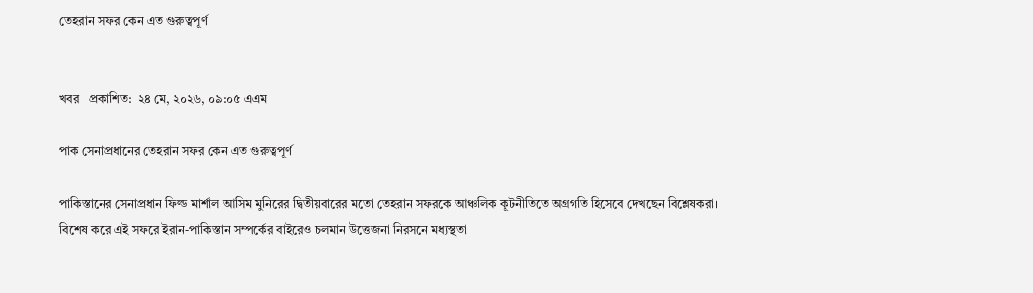তেহরান সফর কেন এত গুরুত্বপূর্ণ


খবর   প্রকাশিত:  ২৪ মে, ২০২৬, ০৯:০৫ এএম

পাক সেনাপ্রধানের তেহরান সফর কেন এত গুরুত্বপূর্ণ

পাকিস্তানের সেনাপ্রধান ফিল্ড মার্শাল আসিম মুনিরের দ্বিতীয়বারের মতো তেহরান সফরকে আঞ্চলিক কূটনীতিতে অগ্রগতি হিসেবে দেখছেন বিশ্লেষকরা। বিশেষ করে এই সফরে ইরান-পাকিস্তান সম্পর্কের বাইরেও চলমান উত্তেজনা নিরসনে মধ্যস্থতা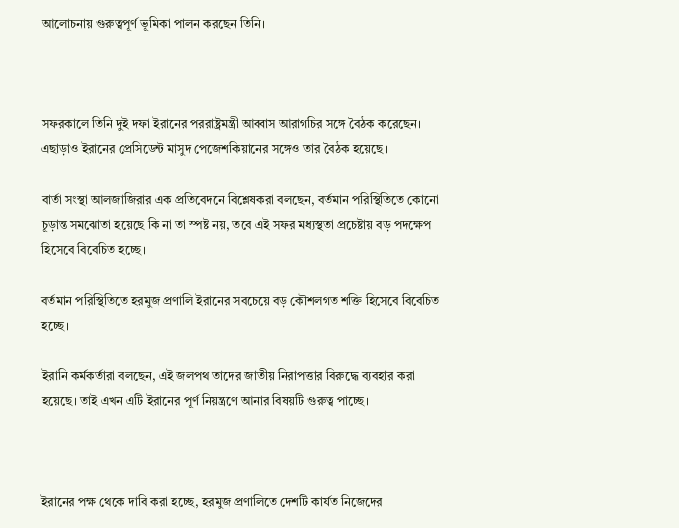আলোচনায় গুরুত্বপূর্ণ ভূমিকা পালন করছেন তিনি।



সফরকালে তিনি দুই দফা ইরানের পররাষ্ট্রমন্ত্রী আব্বাস আরাগচির সঙ্গে বৈঠক করেছেন। এছাড়াও ইরানের প্রেসিডেন্ট মাসুদ পেজেশকিয়ানের সঙ্গেও তার বৈঠক হয়েছে।

বার্তা সংস্থা আলজাজিরার এক প্রতিবেদনে বিশ্লেষকরা বলছেন, বর্তমান পরিস্থিতিতে কোনো চূড়ান্ত সমঝোতা হয়েছে কি না তা স্পষ্ট নয়, তবে এই সফর মধ্যস্থতা প্রচেষ্টায় বড় পদক্ষেপ হিসেবে বিবেচিত হচ্ছে।

বর্তমান পরিস্থিতিতে হরমুজ প্রণালি ইরানের সবচেয়ে বড় কৌশলগত শক্তি হিসেবে বিবেচিত হচ্ছে।

ইরানি কর্মকর্তারা বলছেন, এই জলপথ তাদের জাতীয় নিরাপত্তার বিরুদ্ধে ব্যবহার করা হয়েছে। তাই এখন এটি ইরানের পূর্ণ নিয়ন্ত্রণে আনার বিষয়টি গুরুত্ব পাচ্ছে।



ইরানের পক্ষ থেকে দাবি করা হচ্ছে, হরমুজ প্রণালিতে দেশটি কার্যত নিজেদের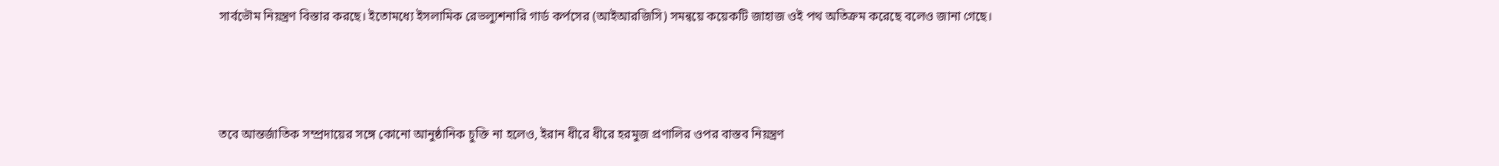সার্বভৌম নিয়ন্ত্রণ বিস্তার করছে। ইতোমধ্যে ইসলামিক রেভল্যুশনারি গার্ড কর্পসের (আইআরজিসি) সমন্বয়ে কয়েকটি জাহাজ ওই পথ অতিক্রম করেছে বলেও জানা গেছে।



তবে আন্তর্জাতিক সম্প্রদায়ের সঙ্গে কোনো আনুষ্ঠানিক চুক্তি না হলেও, ইরান ধীরে ধীরে হরমুজ প্রণালির ওপর বাস্তব নিয়ন্ত্রণ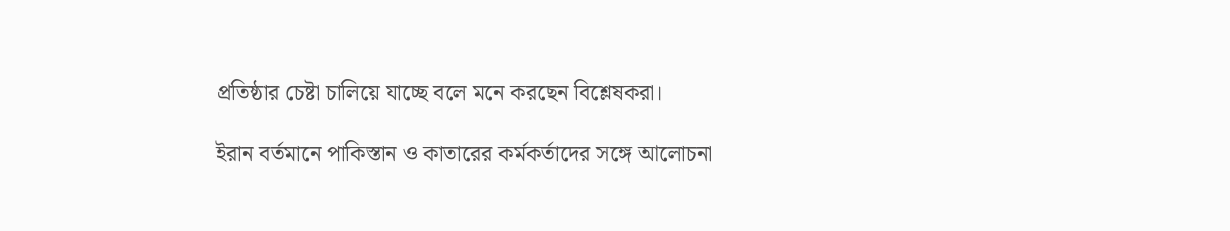প্রতিষ্ঠার চেষ্টা চালিয়ে যাচ্ছে বলে মনে করছেন বিশ্লেষকরা।

ইরান বর্তমানে পাকিস্তান ও কাতারের কর্মকর্তাদের সঙ্গে আলোচনা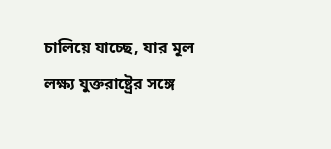চালিয়ে যাচ্ছে, যার মূল লক্ষ্য যুক্তরাষ্ট্রের সঙ্গে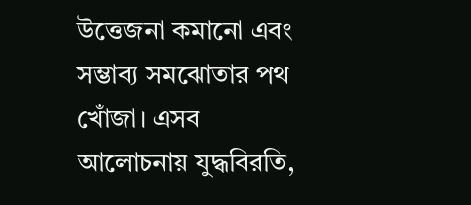উত্তেজনা কমানো এবং সম্ভাব্য সমঝোতার পথ খোঁজা। এসব আলোচনায় যুদ্ধবিরতি,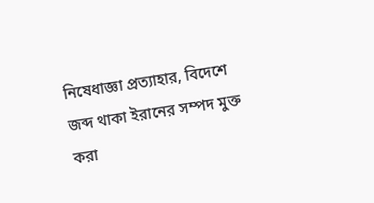নিষেধাজ্ঞা প্রত্যাহার, বিদেশে জব্দ থাকা ইরানের সম্পদ মুক্ত করা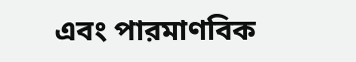এবং পারমাণবিক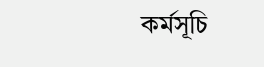কর্মসূচি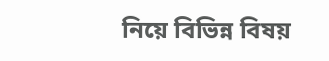নিয়ে বিভিন্ন বিষয়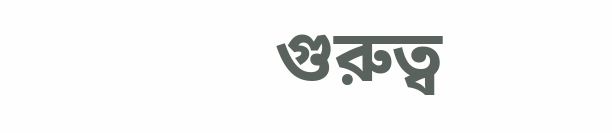গুরুত্ব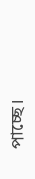পাচ্ছে।